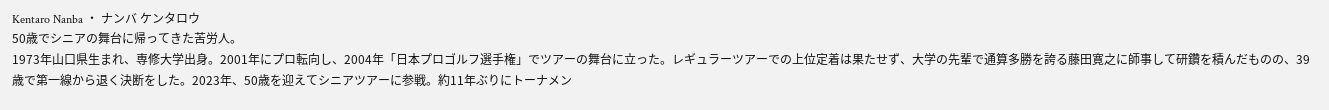Kentaro Nanba ・ ナンバ ケンタロウ
50歳でシニアの舞台に帰ってきた苦労人。
1973年山口県生まれ、専修大学出身。2001年にプロ転向し、2004年「日本プロゴルフ選手権」でツアーの舞台に立った。レギュラーツアーでの上位定着は果たせず、大学の先輩で通算多勝を誇る藤田寛之に師事して研鑽を積んだものの、39歳で第一線から退く決断をした。2023年、50歳を迎えてシニアツアーに参戦。約11年ぶりにトーナメン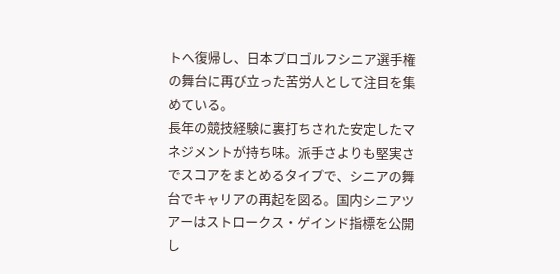トへ復帰し、日本プロゴルフシニア選手権の舞台に再び立った苦労人として注目を集めている。
長年の競技経験に裏打ちされた安定したマネジメントが持ち味。派手さよりも堅実さでスコアをまとめるタイプで、シニアの舞台でキャリアの再起を図る。国内シニアツアーはストロークス・ゲインド指標を公開し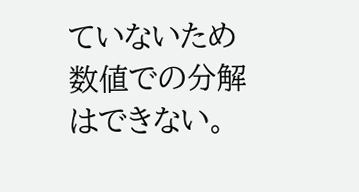ていないため数値での分解はできない。